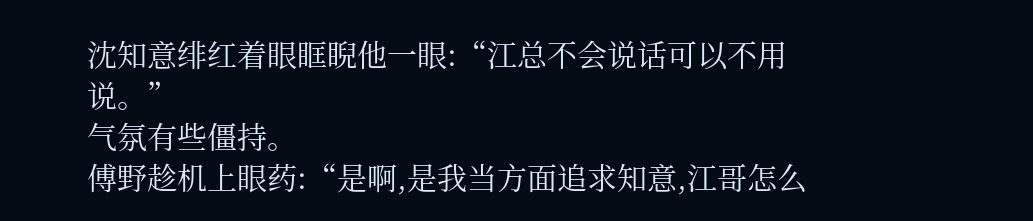沈知意绯红着眼眶睨他一眼:“江总不会说话可以不用说。”
气氛有些僵持。
傅野趁机上眼药:“是啊,是我当方面追求知意,江哥怎么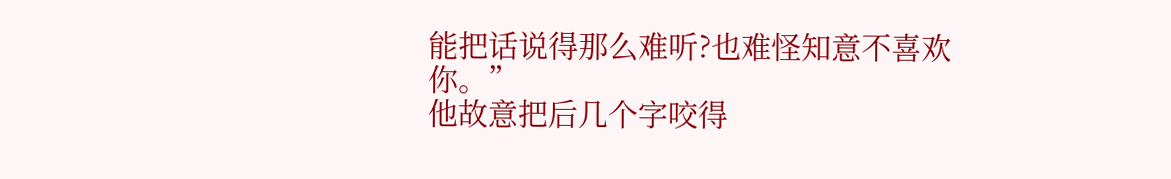能把话说得那么难听?也难怪知意不喜欢你。”
他故意把后几个字咬得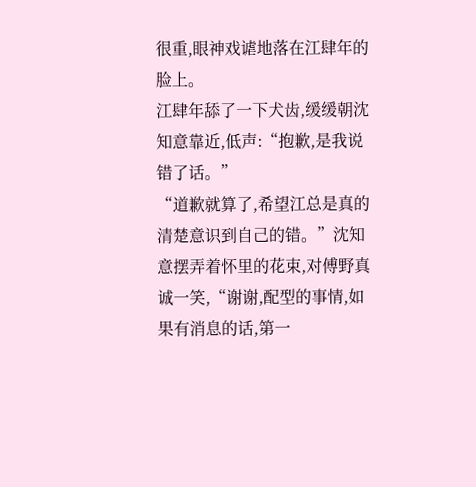很重,眼神戏谑地落在江肆年的脸上。
江肆年舔了一下犬齿,缓缓朝沈知意靠近,低声:“抱歉,是我说错了话。”
“道歉就算了,希望江总是真的清楚意识到自己的错。”沈知意摆弄着怀里的花束,对傅野真诚一笑,“谢谢,配型的事情,如果有消息的话,第一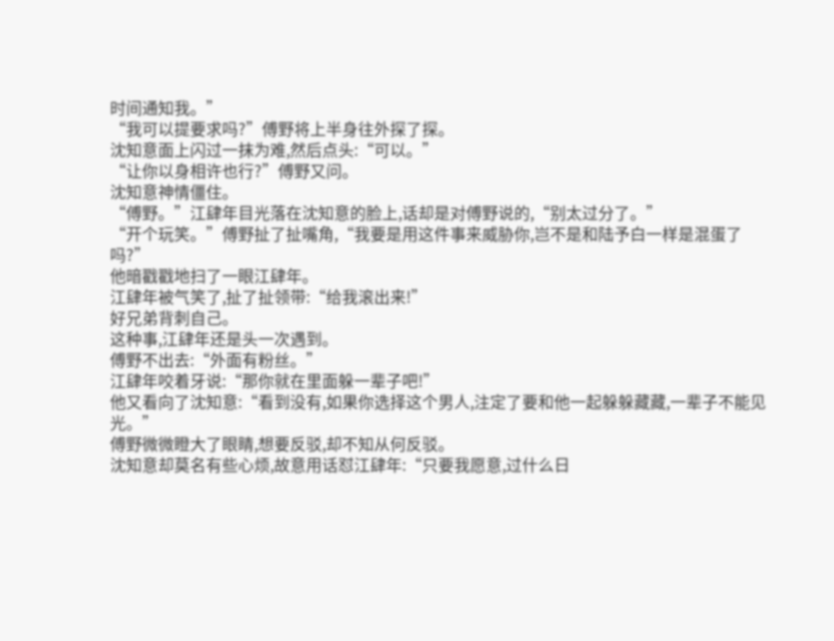时间通知我。”
“我可以提要求吗?”傅野将上半身往外探了探。
沈知意面上闪过一抹为难,然后点头:“可以。”
“让你以身相许也行?”傅野又问。
沈知意神情僵住。
“傅野。”江肆年目光落在沈知意的脸上,话却是对傅野说的,“别太过分了。”
“开个玩笑。”傅野扯了扯嘴角,“我要是用这件事来威胁你,岂不是和陆予白一样是混蛋了吗?”
他暗戳戳地扫了一眼江肆年。
江肆年被气笑了,扯了扯领带:“给我滚出来!”
好兄弟背刺自己。
这种事,江肆年还是头一次遇到。
傅野不出去:“外面有粉丝。”
江肆年咬着牙说:“那你就在里面躲一辈子吧!”
他又看向了沈知意:“看到没有,如果你选择这个男人,注定了要和他一起躲躲藏藏,一辈子不能见光。”
傅野微微瞪大了眼睛,想要反驳,却不知从何反驳。
沈知意却莫名有些心烦,故意用话怼江肆年:“只要我愿意,过什么日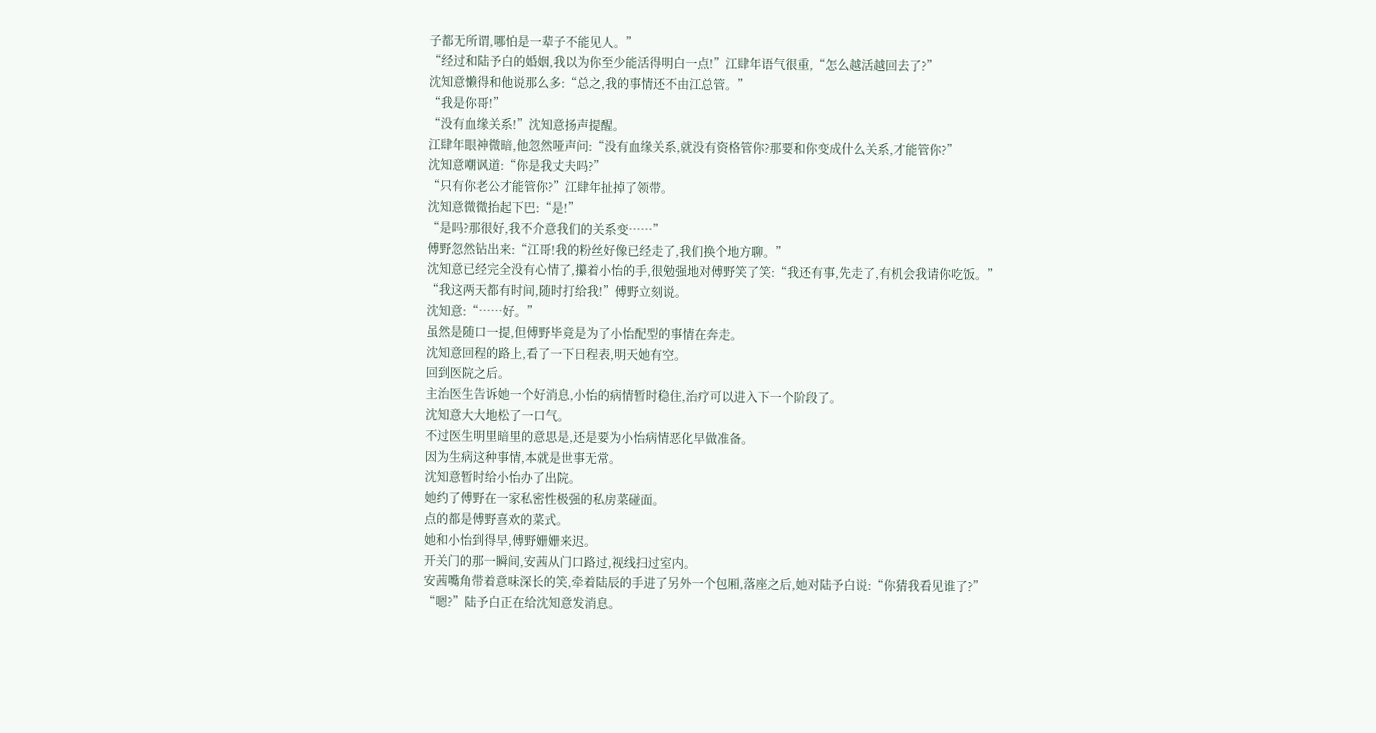子都无所谓,哪怕是一辈子不能见人。”
“经过和陆予白的婚姻,我以为你至少能活得明白一点!”江肆年语气很重,“怎么越活越回去了?”
沈知意懒得和他说那么多:“总之,我的事情还不由江总管。”
“我是你哥!”
“没有血缘关系!”沈知意扬声提醒。
江肆年眼神微暗,他忽然哑声问:“没有血缘关系,就没有资格管你?那要和你变成什么关系,才能管你?”
沈知意嘲讽道:“你是我丈夫吗?”
“只有你老公才能管你?”江肆年扯掉了领带。
沈知意微微抬起下巴:“是!”
“是吗?那很好,我不介意我们的关系变……”
傅野忽然钻出来:“江哥!我的粉丝好像已经走了,我们换个地方聊。”
沈知意已经完全没有心情了,攥着小怡的手,很勉强地对傅野笑了笑:“我还有事,先走了,有机会我请你吃饭。”
“我这两天都有时间,随时打给我!”傅野立刻说。
沈知意:“……好。”
虽然是随口一提,但傅野毕竟是为了小怡配型的事情在奔走。
沈知意回程的路上,看了一下日程表,明天她有空。
回到医院之后。
主治医生告诉她一个好消息,小怡的病情暂时稳住,治疗可以进入下一个阶段了。
沈知意大大地松了一口气。
不过医生明里暗里的意思是,还是要为小怡病情恶化早做准备。
因为生病这种事情,本就是世事无常。
沈知意暂时给小怡办了出院。
她约了傅野在一家私密性极强的私房菜碰面。
点的都是傅野喜欢的菜式。
她和小怡到得早,傅野姗姗来迟。
开关门的那一瞬间,安茜从门口路过,视线扫过室内。
安茜嘴角带着意味深长的笑,牵着陆辰的手进了另外一个包厢,落座之后,她对陆予白说:“你猜我看见谁了?”
“嗯?”陆予白正在给沈知意发消息。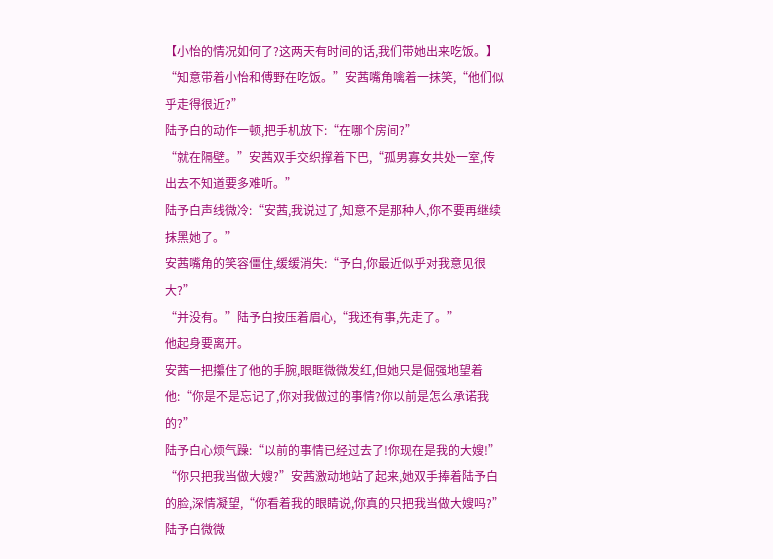【小怡的情况如何了?这两天有时间的话,我们带她出来吃饭。】
“知意带着小怡和傅野在吃饭。”安茜嘴角噙着一抹笑,“他们似乎走得很近?”
陆予白的动作一顿,把手机放下:“在哪个房间?”
“就在隔壁。”安茜双手交织撑着下巴,“孤男寡女共处一室,传出去不知道要多难听。”
陆予白声线微冷:“安茜,我说过了,知意不是那种人,你不要再继续抹黑她了。”
安茜嘴角的笑容僵住,缓缓消失:“予白,你最近似乎对我意见很大?”
“并没有。”陆予白按压着眉心,“我还有事,先走了。”
他起身要离开。
安茜一把攥住了他的手腕,眼眶微微发红,但她只是倔强地望着他:“你是不是忘记了,你对我做过的事情?你以前是怎么承诺我的?”
陆予白心烦气躁:“以前的事情已经过去了!你现在是我的大嫂!”
“你只把我当做大嫂?”安茜激动地站了起来,她双手捧着陆予白的脸,深情凝望,“你看着我的眼睛说,你真的只把我当做大嫂吗?”
陆予白微微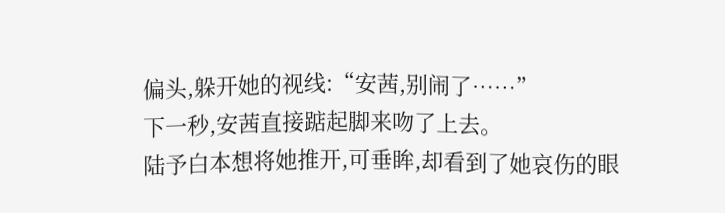偏头,躲开她的视线:“安茜,别闹了……”
下一秒,安茜直接踮起脚来吻了上去。
陆予白本想将她推开,可垂眸,却看到了她哀伤的眼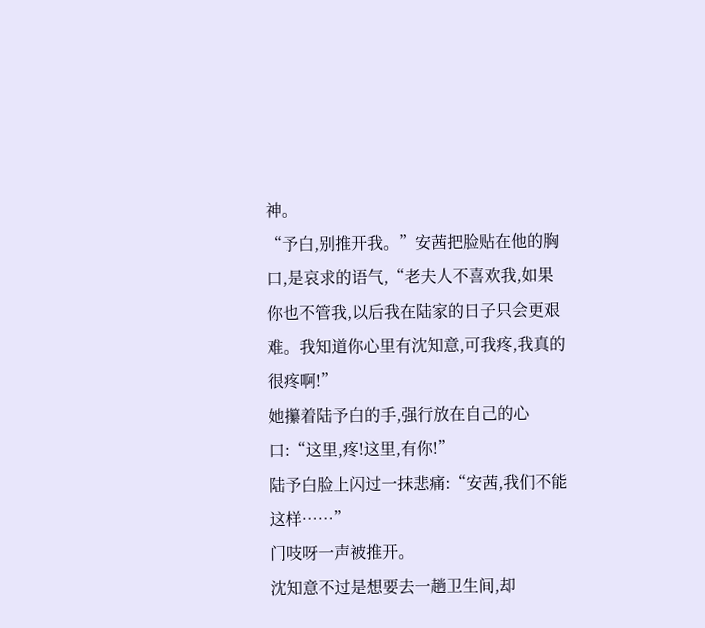神。
“予白,别推开我。”安茜把脸贴在他的胸口,是哀求的语气,“老夫人不喜欢我,如果你也不管我,以后我在陆家的日子只会更艰难。我知道你心里有沈知意,可我疼,我真的很疼啊!”
她攥着陆予白的手,强行放在自己的心口:“这里,疼!这里,有你!”
陆予白脸上闪过一抹悲痛:“安茜,我们不能这样……”
门吱呀一声被推开。
沈知意不过是想要去一趟卫生间,却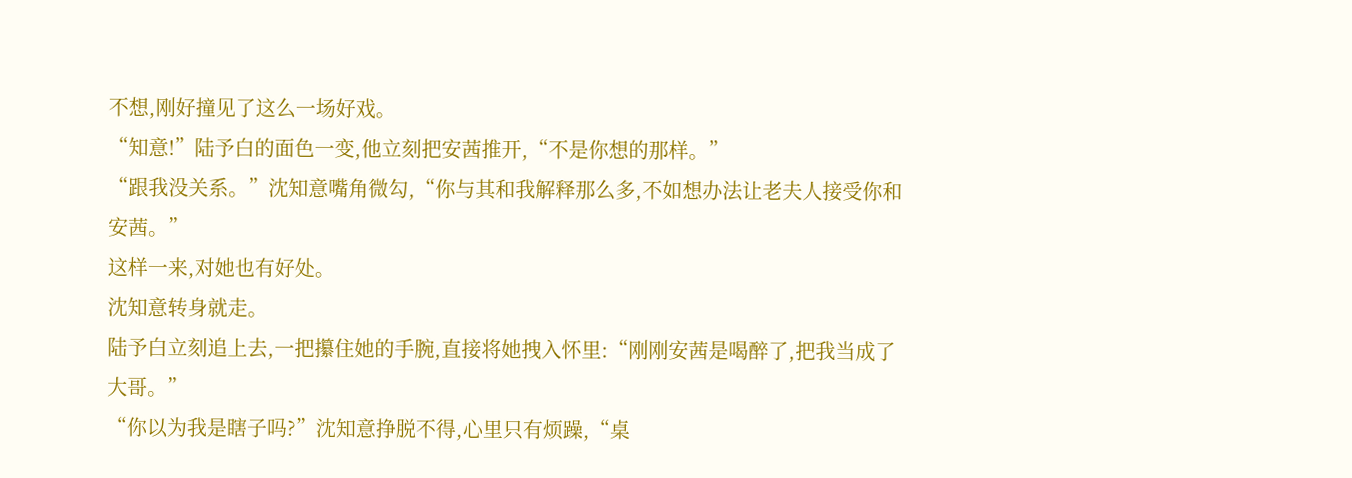不想,刚好撞见了这么一场好戏。
“知意!”陆予白的面色一变,他立刻把安茜推开,“不是你想的那样。”
“跟我没关系。”沈知意嘴角微勾,“你与其和我解释那么多,不如想办法让老夫人接受你和安茜。”
这样一来,对她也有好处。
沈知意转身就走。
陆予白立刻追上去,一把攥住她的手腕,直接将她拽入怀里:“刚刚安茜是喝醉了,把我当成了大哥。”
“你以为我是瞎子吗?”沈知意挣脱不得,心里只有烦躁,“桌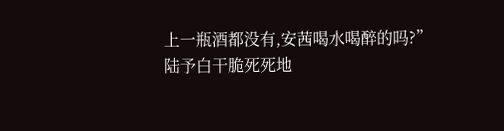上一瓶酒都没有,安茜喝水喝醉的吗?”
陆予白干脆死死地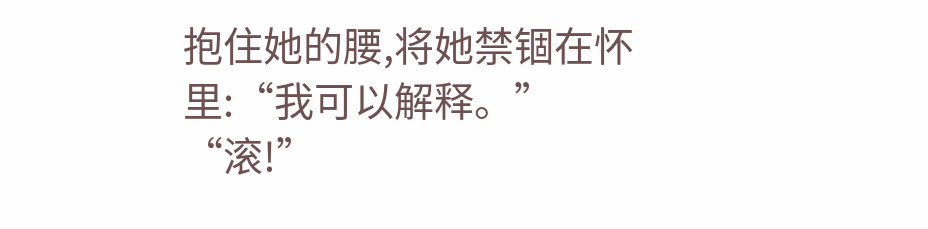抱住她的腰,将她禁锢在怀里:“我可以解释。”
“滚!”